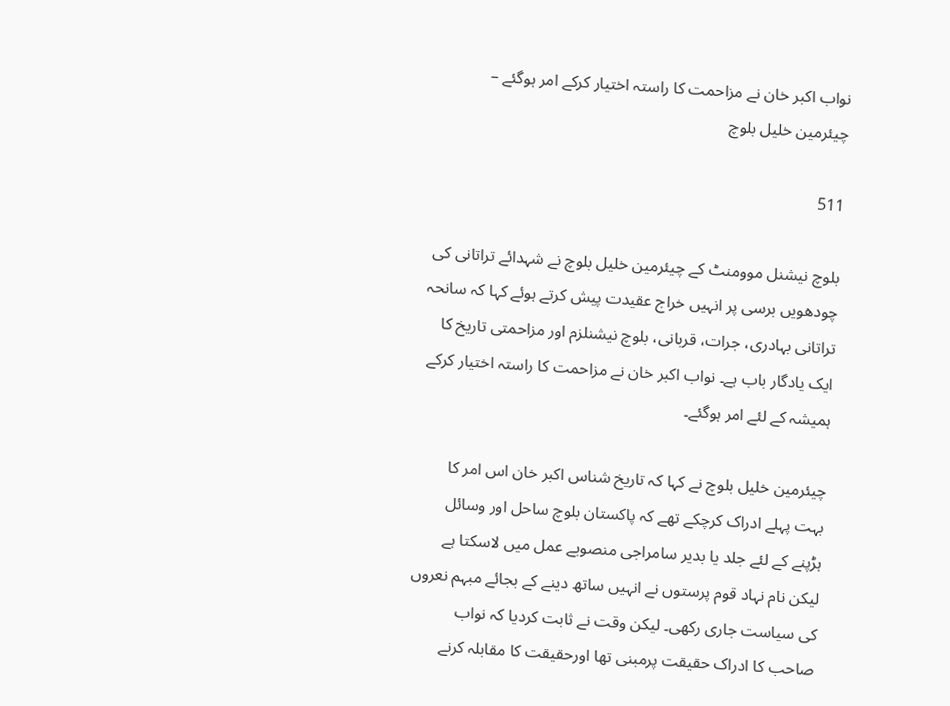نواب اکبر خان نے مزاحمت کا راستہ اختیار کرکے امر ہوگئے – چیئرمین خلیل بلوچ

511

بلوچ نیشنل موومنٹ کے چیئرمین خلیل بلوچ نے شہدائے تراتانی کی چودھویں برسی پر انہیں خراج عقیدت پیش کرتے ہوئے کہا کہ سانحہ تراتانی بہادری، جرات، قربانی، بلوچ نیشنلزم اور مزاحمتی تاریخ کا ایک یادگار باب ہے۔ نواب اکبر خان نے مزاحمت کا راستہ اختیار کرکے ہمیشہ کے لئے امر ہوگئے۔

چیئرمین خلیل بلوچ نے کہا کہ تاریخ شناس اکبر خان اس امر کا بہت پہلے ادراک کرچکے تھے کہ پاکستان بلوچ ساحل اور وسائل ہڑپنے کے لئے جلد یا بدیر سامراجی منصوبے عمل میں لاسکتا ہے لیکن نام نہاد قوم پرستوں نے انہیں ساتھ دینے کے بجائے مبہم نعروں کی سیاست جاری رکھی۔ لیکن وقت نے ثابت کردیا کہ نواب صاحب کا ادراک حقیقت پرمبنی تھا اورحقیقت کا مقابلہ کرنے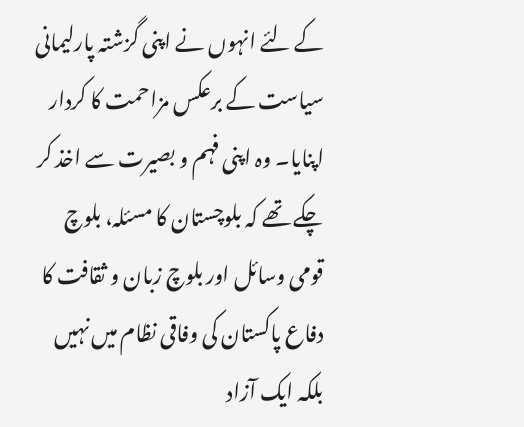کے لئے انہوں نے اپنی گزشتہ پارلیمانی سیاست کے برعکس مزاحمت کا کردار اپنایا۔ وہ اپنی فہم و بصیرت سے اخذ کر چکے تھے کہ بلوچستان کا مسئلہ، بلوچ قومی وسائل اور بلوچ زبان و ثقافت کا دفاع پاکستان کی وفاقی نظام میں نہیں بلکہ ایک آزاد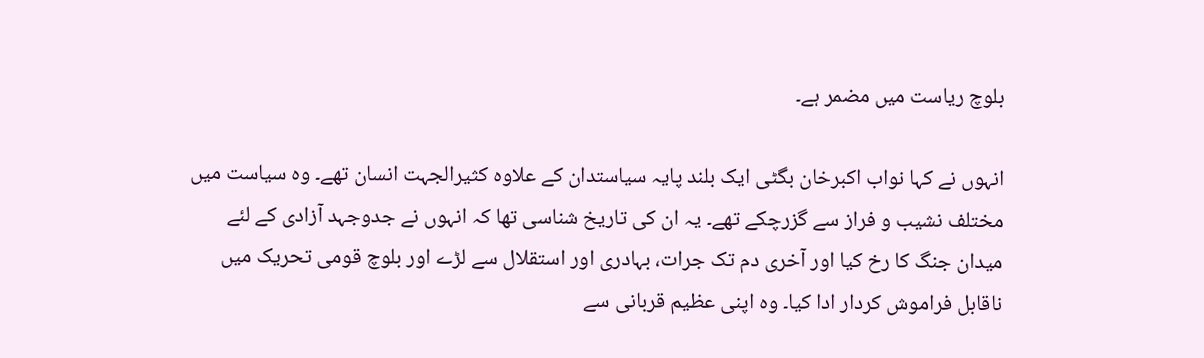بلوچ ریاست میں مضمر ہے۔

انہوں نے کہا نواب اکبرخان بگٹی ایک بلند پایہ سیاستدان کے علاوہ کثیرالجہت انسان تھے۔ وہ سیاست میں مختلف نشیب و فراز سے گزرچکے تھے۔ یہ ان کی تاریخ شناسی تھا کہ انہوں نے جدوجہد آزادی کے لئے میدان جنگ کا رخ کیا اور آخری دم تک جرات، بہادری اور استقلال سے لڑے اور بلوچ قومی تحریک میں ناقابل فراموش کردار ادا کیا۔ وہ اپنی عظیم قربانی سے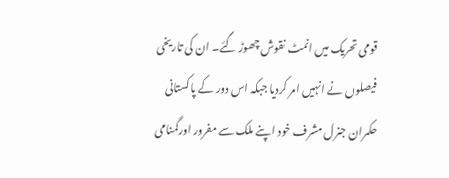قومی تحریک میں انمٹ نقوش چھوڑ گئے۔ ان کی تاریخی فیصلوں نے انہیں امر کردیا جبکہ اس دور کے پاکستانی حکمران جنرل مشرف خود اپنے ملک سے مفرور اورگمنامی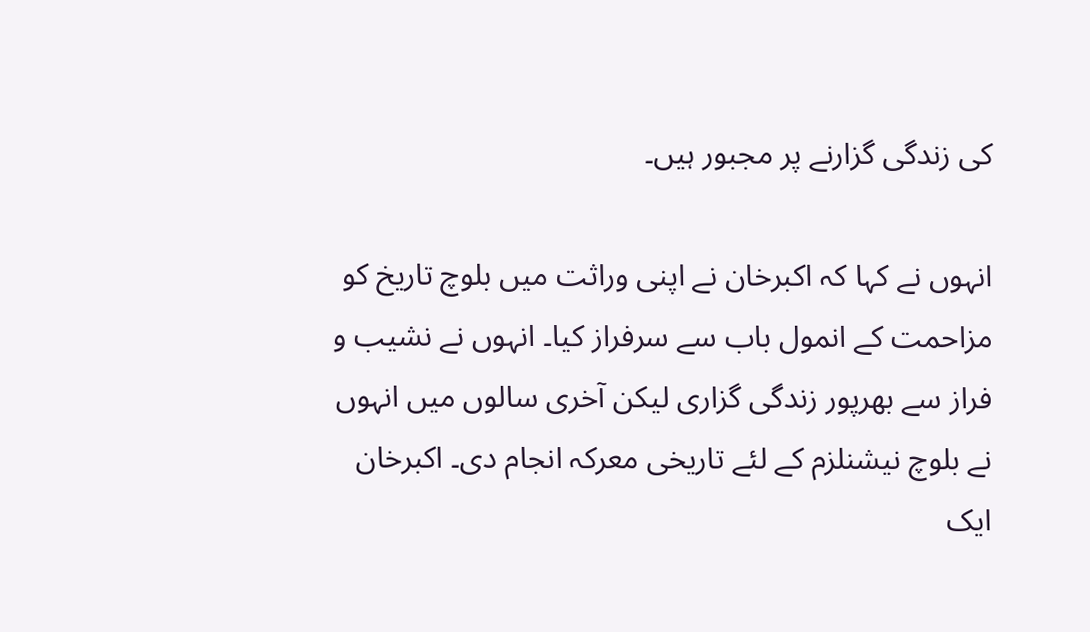کی زندگی گزارنے پر مجبور ہیں۔

انہوں نے کہا کہ اکبرخان نے اپنی وراثت میں بلوچ تاریخ کو مزاحمت کے انمول باب سے سرفراز کیا۔ انہوں نے نشیب و فراز سے بھرپور زندگی گزاری لیکن آخری سالوں میں انہوں نے بلوچ نیشنلزم کے لئے تاریخی معرکہ انجام دی۔ اکبرخان ایک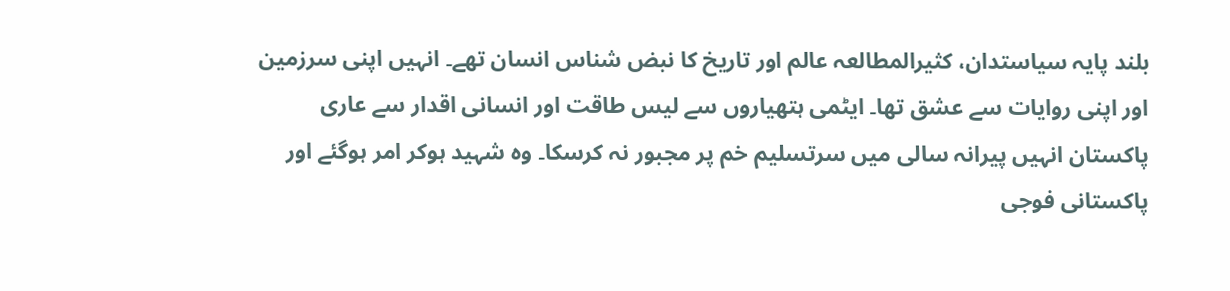بلند پایہ سیاستدان، کثیرالمطالعہ عالم اور تاریخ کا نبض شناس انسان تھے۔ انہیں اپنی سرزمین اور اپنی روایات سے عشق تھا۔ ایٹمی ہتھیاروں سے لیس طاقت اور انسانی اقدار سے عاری پاکستان انہیں پیرانہ سالی میں سرتسلیم خم پر مجبور نہ کرسکا۔ وہ شہید ہوکر امر ہوگئے اور پاکستانی فوجی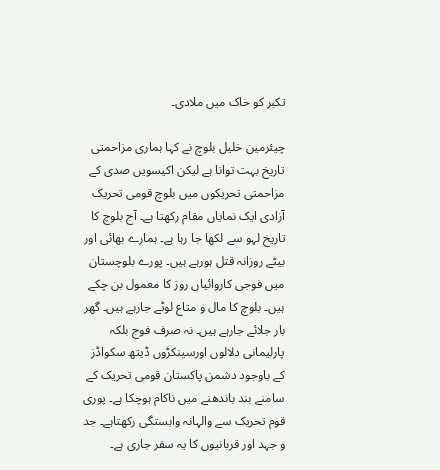تکبر کو خاک میں ملادی۔

چیئرمین خلیل بلوچ نے کہا ہماری مزاحمتی تاریخ بہت توانا ہے لیکن اکیسویں صدی کے مزاحمتی تحریکوں میں بلوچ قومی تحریک آزادی ایک نمایاں مقام رکھتا ہے۔ آج بلوچ کا تاریخ لہو سے لکھا جا رہا ہے۔ ہمارے بھائی اور بیٹے روزانہ قتل ہورہے ہیں۔ پورے بلوچستان میں فوجی کاروائیاں روز کا معمول بن چکے ہیں۔ بلوچ کا مال و متاع لوٹے جارہے ہیں۔ گھر بار جلائے جارہے ہیں۔ نہ صرف فوج بلکہ پارلیمانی دلالوں اورسینکڑوں ڈیتھ سکواڈز کے باوجود دشمن پاکستان قومی تحریک کے سامنے بند باندھنے میں ناکام ہوچکا ہے۔ پوری قوم تحریک سے والہانہ وابستگی رکھتاہے۔ جد و جہد اور قربانیوں کا یہ سفر جاری ہے۔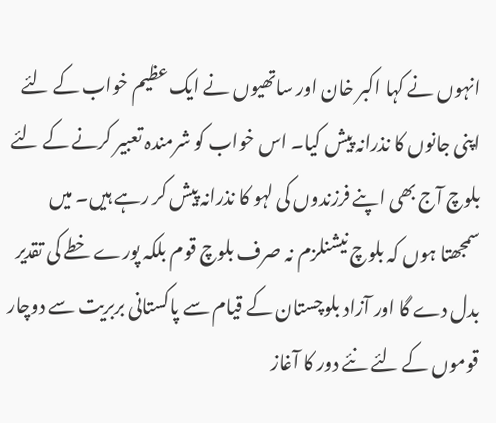انہوں نے کہا اکبر خان اور ساتھیوں نے ایک عظیم خواب کے لئے اپنی جانوں کا نذرانہ پیش کیا۔ اس خواب کو شرمندہ تعبیر کرنے کے لئے بلوچ آج بھی اپنے فرزندوں کی لہو کا نذرانہ پیش کر رہے ہیں۔ میں سمجھتا ہوں کہ بلوچ نیشنلزم نہ صرف بلوچ قوم بلکہ پورے خطے کی تقدیر بدل دے گا اور آزاد بلوچستان کے قیام سے پاکستانی بربریت سے دوچار قوموں کے لئے نئے دور کا آغاز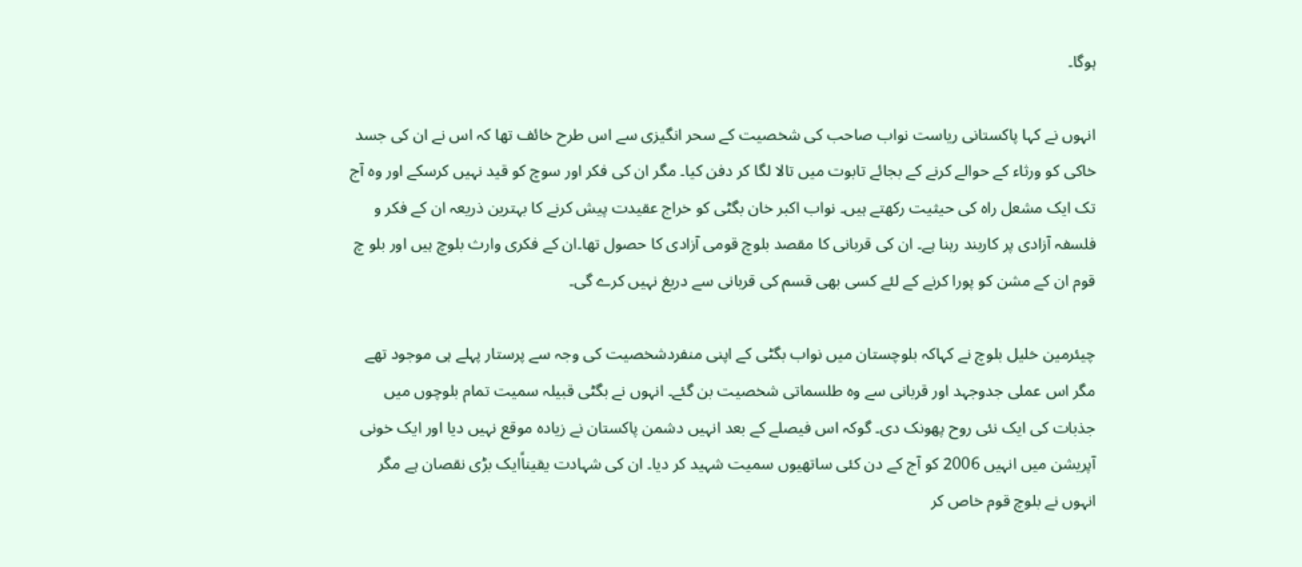ہوگا۔

انہوں نے کہا پاکستانی ریاست نواب صاحب کی شخصیت کے سحر انگیزی سے اس طرح خائف تھا کہ اس نے ان کی جسد خاکی کو ورثاء کے حوالے کرنے کے بجائے تابوت میں تالا لگا کر دفن کیا۔ مگر ان کی فکر اور سوچ کو قید نہیں کرسکے اور وہ آج تک ایک مشعل راہ کی حیثیت رکھتے ہیں۔ نواب اکبر خان بگٹی کو خراج عقیدت پیش کرنے کا بہترین ذریعہ ان کے فکر و فلسفہ آزادی پر کاربند رہنا ہے۔ ان کی قربانی کا مقصد بلوچ قومی آزادی کا حصول تھا۔ان کے فکری وارث بلوچ ہیں اور بلو چ قوم ان کے مشن کو پورا کرنے کے لئے کسی بھی قسم کی قربانی سے دریغ نہیں کرے گی۔

چیئرمین خلیل بلوچ نے کہاکہ بلوچستان میں نواب بگٹی کے اپنی منفردشخصیت کی وجہ سے پرستار پہلے ہی موجود تھے مگر اس عملی جدوجہد اور قربانی سے وہ طلسماتی شخصیت بن گئے۔ انہوں نے بگٹی قبیلہ سمیت تمام بلوچوں میں جذبات کی ایک نئی روح پھونک دی۔ گوکہ اس فیصلے کے بعد انہیں دشمن پاکستان نے زیادہ موقع نہیں دیا اور ایک خونی آپریشن میں انہیں 2006 کو آج کے دن کئی ساتھیوں سمیت شہید کر دیا۔ ان کی شہادت یقیناًایک بڑی نقصان ہے مگر انہوں نے بلوچ قوم خاص کر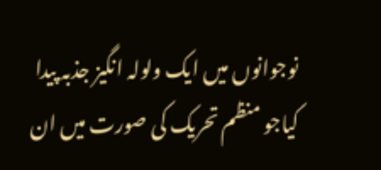نوجوانوں میں ایک ولولہ انگیز جذبہ پیدا کیاجو منظم تحریک کی صورت میں ان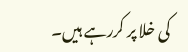کی خلا پر کررہے ہیں۔